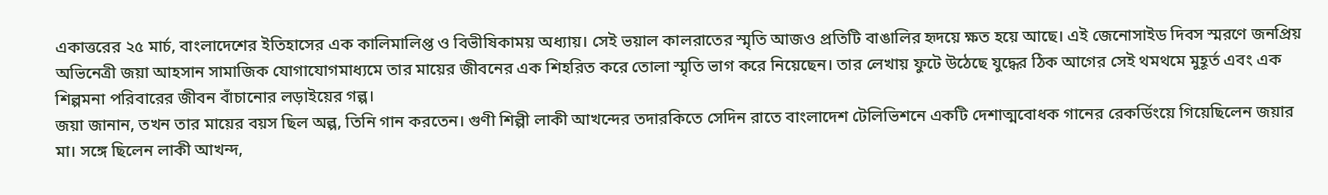একাত্তরের ২৫ মার্চ, বাংলাদেশের ইতিহাসের এক কালিমালিপ্ত ও বিভীষিকাময় অধ্যায়। সেই ভয়াল কালরাতের স্মৃতি আজও প্রতিটি বাঙালির হৃদয়ে ক্ষত হয়ে আছে। এই জেনোসাইড দিবস স্মরণে জনপ্রিয় অভিনেত্রী জয়া আহসান সামাজিক যোগাযোগমাধ্যমে তার মায়ের জীবনের এক শিহরিত করে তোলা স্মৃতি ভাগ করে নিয়েছেন। তার লেখায় ফুটে উঠেছে যুদ্ধের ঠিক আগের সেই থমথমে মুহূর্ত এবং এক শিল্পমনা পরিবারের জীবন বাঁচানোর লড়াইয়ের গল্প।
জয়া জানান, তখন তার মায়ের বয়স ছিল অল্প, তিনি গান করতেন। গুণী শিল্পী লাকী আখন্দের তদারকিতে সেদিন রাতে বাংলাদেশ টেলিভিশনে একটি দেশাত্মবোধক গানের রেকর্ডিংয়ে গিয়েছিলেন জয়ার মা। সঙ্গে ছিলেন লাকী আখন্দ,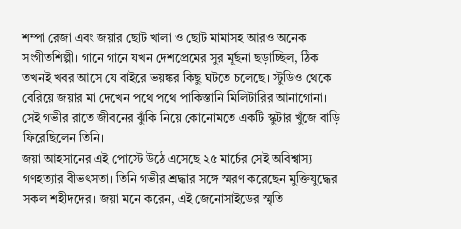শম্পা রেজা এবং জয়ার ছোট খালা ও ছোট মামাসহ আরও অনেক সংগীতশিল্পী। গানে গানে যখন দেশপ্রেমের সুর মূর্ছনা ছড়াচ্ছিল, ঠিক তখনই খবর আসে যে বাইরে ভয়ঙ্কর কিছু ঘটতে চলেছে। স্টুডিও থেকে বেরিয়ে জয়ার মা দেখেন পথে পথে পাকিস্তানি মিলিটারির আনাগোনা। সেই গভীর রাতে জীবনের ঝুঁকি নিয়ে কোনোমতে একটি স্কুটার খুঁজে বাড়ি ফিরেছিলেন তিনি।
জয়া আহসানের এই পোস্টে উঠে এসেছে ২৫ মার্চের সেই অবিশ্বাস্য গণহত্যার বীভৎসতা। তিনি গভীর শ্রদ্ধার সঙ্গে স্মরণ করেছেন মুক্তিযুদ্ধের সকল শহীদদের। জয়া মনে করেন, এই জেনোসাইডের স্মৃতি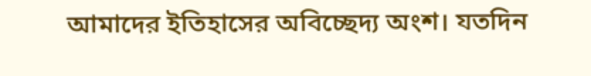আমাদের ইতিহাসের অবিচ্ছেদ্য অংশ। যতদিন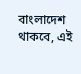বাংলাদেশ থাকবে, এই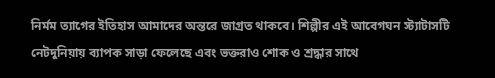নির্মম ত্যাগের ইতিহাস আমাদের অন্তরে জাগ্রত থাকবে। শিল্পীর এই আবেগঘন স্ট্যাটাসটি নেটদুনিয়ায় ব্যাপক সাড়া ফেলেছে এবং ভক্তরাও শোক ও শ্রদ্ধার সাথে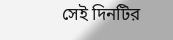সেই দিনটির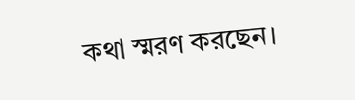কথা স্মরণ করছেন।